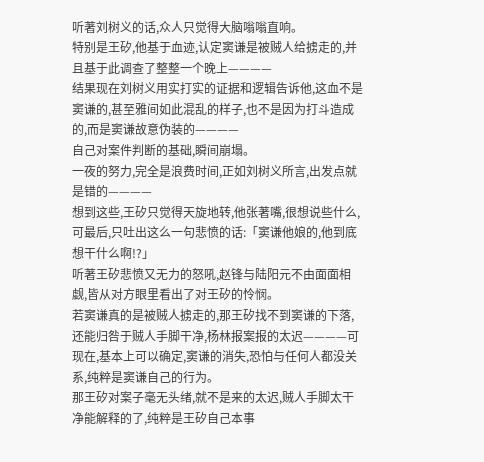听著刘树义的话,众人只觉得大脑嗡嗡直响。
特别是王矽,他基于血迹,认定窦谦是被贼人给掳走的,并且基于此调查了整整一个晚上————
结果现在刘树义用实打实的证据和逻辑告诉他,这血不是窦谦的,甚至雅间如此混乱的样子,也不是因为打斗造成的,而是窦谦故意伪装的————
自己对案件判断的基础,瞬间崩塌。
一夜的努力,完全是浪费时间,正如刘树义所言,出发点就是错的————
想到这些,王矽只觉得天旋地转,他张著嘴,很想说些什么,可最后,只吐出这么一句悲愤的话:「窦谦他娘的,他到底想干什么啊!?」
听著王矽悲愤又无力的怒吼,赵锋与陆阳元不由面面相觑,皆从对方眼里看出了对王矽的怜悯。
若窦谦真的是被贼人掳走的,那王矽找不到窦谦的下落,还能归咎于贼人手脚干净,杨林报案报的太迟————可现在,基本上可以确定,窦谦的消失,恐怕与任何人都没关系,纯粹是窦谦自己的行为。
那王矽对案子毫无头绪,就不是来的太迟,贼人手脚太干净能解释的了,纯粹是王矽自己本事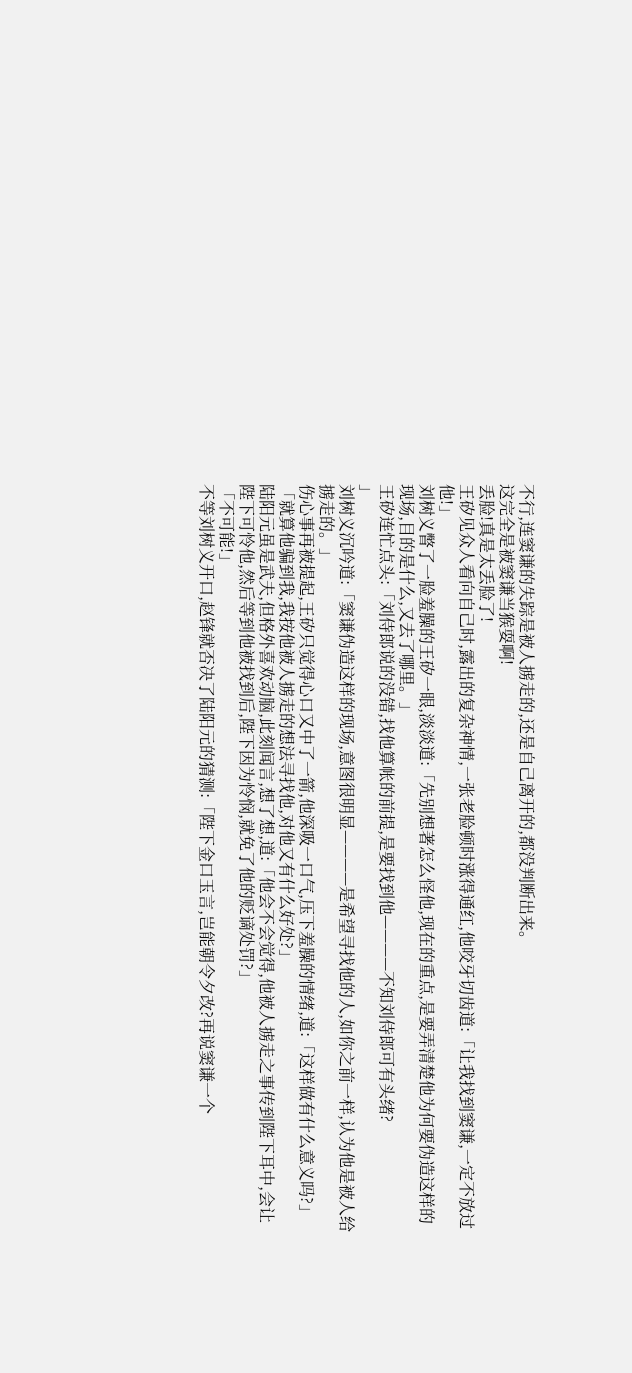不行,连窦谦的失踪是被人掳走的,还是自己离开的,都没判断出来。
这完全是被窦谦当猴耍啊!
丢脸!真是太丢脸了!
王矽见众人看向自己时,露出的复杂神情,一张老脸顿时涨得通红,他咬牙切齿道:「让我找到窦谦,一定不放过他!」
刘树义瞥了一脸羞臊的王矽一眼,淡淡道:「先别想著怎么怪他,现在的重点,是要弄清楚他为何要伪造这样的现场,目的是什么,又去了哪里。」
王矽连忙点头:「刘侍郎说的没错,找他算帐的前提,是要找到他————不知刘侍郎可有头绪?
」
刘树义沉吟道:「窦谦伪造这样的现场,意图很明显————是希望寻找他的人,如你之前一样,认为他是被人给掳走的。」
伤心事再被提起,王矽只觉得心口又中了一箭,他深吸一口气,压下羞臊的情绪,道:「这样做有什么意义吗?」
「就算他骗到我,我按他被人掳走的想法寻找他,对他又有什么好处?」
陆阳元虽是武夫,但格外喜欢动脑,此刻闻言,想了想,道:「他会不会觉得,他被人掳走之事传到陛下耳中,会让陛下可怜他,然后等到他被找到后,陛下因为怜悯,就免了他的贬谪处罚?」
「不可能!」
不等刘树义开口,赵锋就否决了陆阳元的猜测:「陛下金口玉言,岂能朝令夕改?再说窦谦一个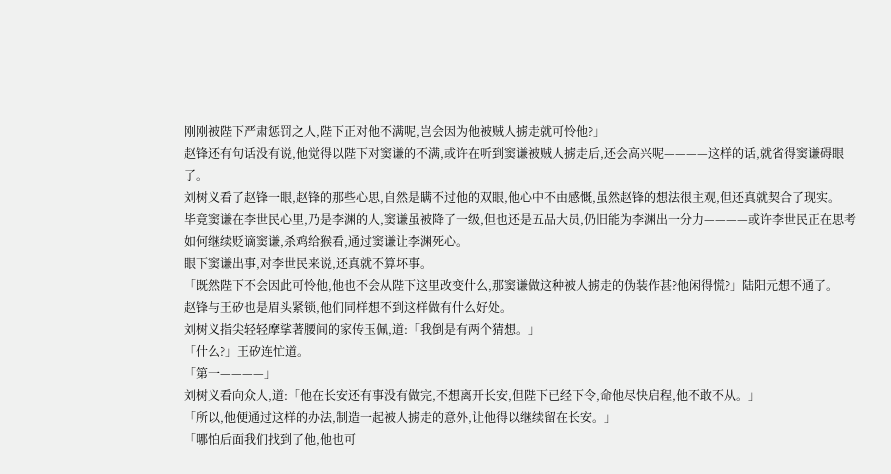刚刚被陛下严肃惩罚之人,陛下正对他不满呢,岂会因为他被贼人掳走就可怜他?」
赵锋还有句话没有说,他觉得以陛下对窦谦的不满,或许在听到窦谦被贼人掳走后,还会高兴呢————这样的话,就省得窦谦碍眼了。
刘树义看了赵锋一眼,赵锋的那些心思,自然是瞒不过他的双眼,他心中不由感慨,虽然赵锋的想法很主观,但还真就契合了现实。
毕竟窦谦在李世民心里,乃是李渊的人,窦谦虽被降了一级,但也还是五品大员,仍旧能为李渊出一分力————或许李世民正在思考如何继续贬谪窦谦,杀鸡给猴看,通过窦谦让李渊死心。
眼下窦谦出事,对李世民来说,还真就不算坏事。
「既然陛下不会因此可怜他,他也不会从陛下这里改变什么,那窦谦做这种被人掳走的伪装作甚?他闲得慌?」陆阳元想不通了。
赵锋与王矽也是眉头紧锁,他们同样想不到这样做有什么好处。
刘树义指尖轻轻摩挲著腰间的家传玉佩,道:「我倒是有两个猜想。」
「什么?」王矽连忙道。
「第一————」
刘树义看向众人,道:「他在长安还有事没有做完,不想离开长安,但陛下已经下令,命他尽快启程,他不敢不从。」
「所以,他便通过这样的办法,制造一起被人掳走的意外,让他得以继续留在长安。」
「哪怕后面我们找到了他,他也可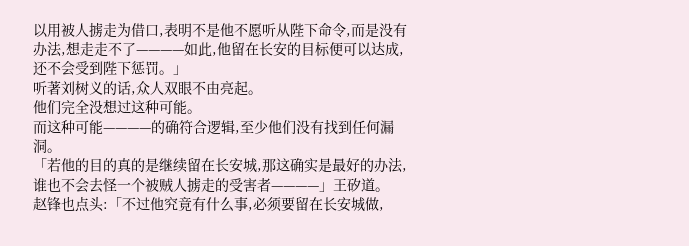以用被人掳走为借口,表明不是他不愿听从陛下命令,而是没有办法,想走走不了————如此,他留在长安的目标便可以达成,还不会受到陛下惩罚。」
听著刘树义的话,众人双眼不由亮起。
他们完全没想过这种可能。
而这种可能————的确符合逻辑,至少他们没有找到任何漏洞。
「若他的目的真的是继续留在长安城,那这确实是最好的办法,谁也不会去怪一个被贼人掳走的受害者————」王矽道。
赵锋也点头:「不过他究竟有什么事,必须要留在长安城做,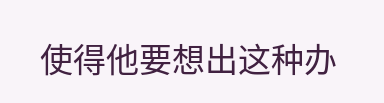使得他要想出这种办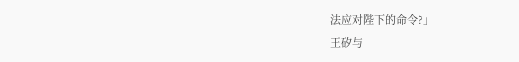法应对陛下的命令?」
王矽与